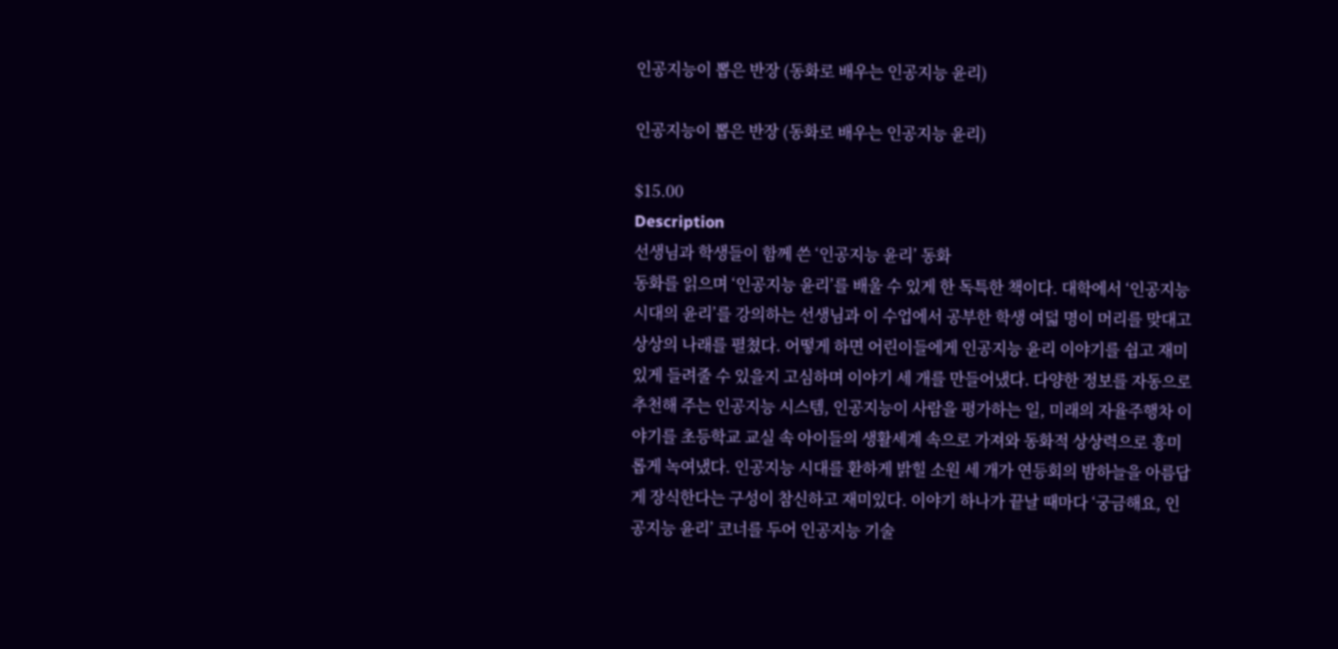인공지능이 뽑은 반장 (동화로 배우는 인공지능 윤리)

인공지능이 뽑은 반장 (동화로 배우는 인공지능 윤리)

$15.00
Description
선생님과 학생들이 함께 쓴 ‘인공지능 윤리’ 동화
동화를 읽으며 ‘인공지능 윤리’를 배울 수 있게 한 독특한 책이다. 대학에서 ‘인공지능 시대의 윤리’를 강의하는 선생님과 이 수업에서 공부한 학생 여덟 명이 머리를 맞대고 상상의 나래를 펼쳤다. 어떻게 하면 어린이들에게 인공지능 윤리 이야기를 쉽고 재미있게 들려줄 수 있을지 고심하며 이야기 세 개를 만들어냈다. 다양한 정보를 자동으로 추천해 주는 인공지능 시스템, 인공지능이 사람을 평가하는 일, 미래의 자율주행차 이야기를 초등학교 교실 속 아이들의 생활세계 속으로 가져와 동화적 상상력으로 흥미롭게 녹여냈다. 인공지능 시대를 환하게 밝힐 소원 세 개가 연등회의 밤하늘을 아름답게 장식한다는 구성이 참신하고 재미있다. 이야기 하나가 끝날 때마다 ‘궁금해요, 인공지능 윤리’ 코너를 두어 인공지능 기술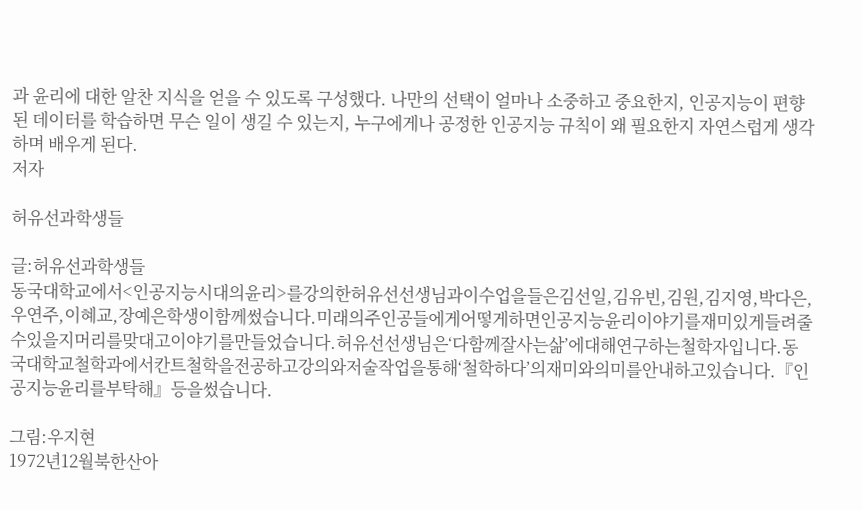과 윤리에 대한 알찬 지식을 얻을 수 있도록 구성했다. 나만의 선택이 얼마나 소중하고 중요한지, 인공지능이 편향된 데이터를 학습하면 무슨 일이 생길 수 있는지, 누구에게나 공정한 인공지능 규칙이 왜 필요한지 자연스럽게 생각하며 배우게 된다.
저자

허유선과학생들

글:허유선과학생들
동국대학교에서<인공지능시대의윤리>를강의한허유선선생님과이수업을들은김선일,김유빈,김원,김지영,박다은,우연주,이혜교,장예은학생이함께썼습니다.미래의주인공들에게어떻게하면인공지능윤리이야기를재미있게들려줄수있을지머리를맞대고이야기를만들었습니다.허유선선생님은‘다함께잘사는삶’에대해연구하는철학자입니다.동국대학교철학과에서칸트철학을전공하고강의와저술작업을통해‘철학하다’의재미와의미를안내하고있습니다.『인공지능윤리를부탁해』등을썼습니다.

그림:우지현
1972년12월북한산아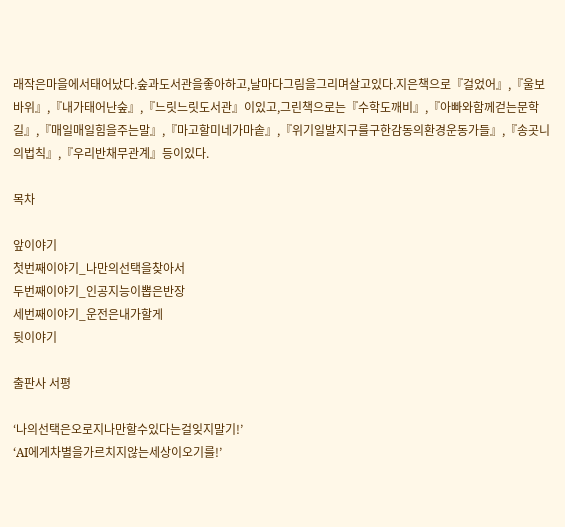래작은마을에서태어났다.숲과도서관을좋아하고,날마다그림을그리며살고있다.지은책으로『걸었어』,『울보바위』,『내가태어난숲』,『느릿느릿도서관』이있고,그린책으로는『수학도깨비』,『아빠와함께걷는문학길』,『매일매일힘을주는말』,『마고할미네가마솥』,『위기일발지구를구한감동의환경운동가들』,『송곳니의법칙』,『우리반채무관계』등이있다.

목차

앞이야기
첫번째이야기_나만의선택을찾아서
두번째이야기_인공지능이뽑은반장
세번째이야기_운전은내가할게
뒷이야기

출판사 서평

‘나의선택은오로지나만할수있다는걸잊지말기!’
‘AI에게차별을가르치지않는세상이오기를!’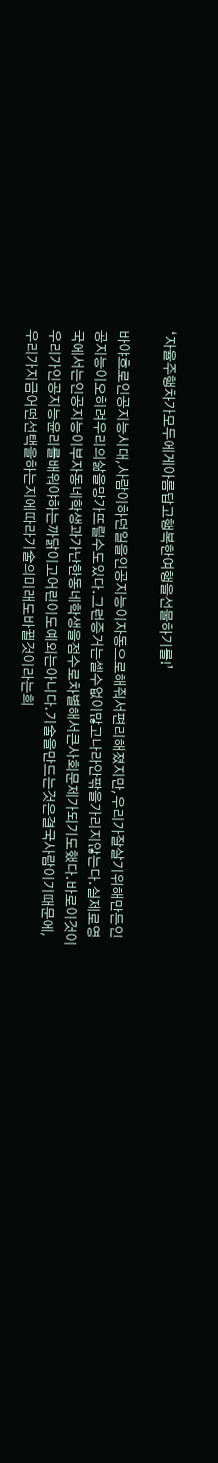‘자율주행차가모두에게아름답고행복한여행을선물하기를!’

바야흐로인공지능시대,사람이하던일을인공지능이자동으로해줘서편리해졌지만,우리가잘살기위해만든인공지능이오히려우리의삶을망가뜨릴수도있다.그런증거는셀수없이많고나라안팎을가리지않는다.실제로영국에서는인공지능이부자동네학생과가난한동네학생을점수로차별해서큰사회문제가되기도했다.바로이것이우리가인공지능윤리를배워야하는까닭이고어린이도예외는아니다.기술을만드는것은결국사람이기때문에,우리가지금어떤선택을하는지에따라기술의미래도바뀔것이라는희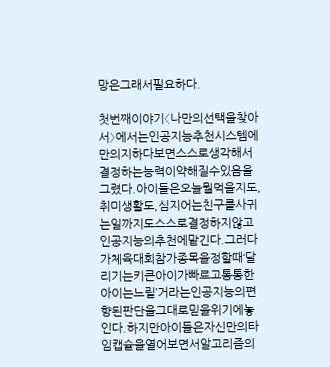망은그래서필요하다.

첫번째이야기〈나만의선택을찾아서〉에서는인공지능추천시스템에만의지하다보면스스로생각해서결정하는능력이약해질수있음을그렸다.아이들은오늘뭘먹을지도,취미생활도,심지어는친구를사귀는일까지도스스로결정하지않고인공지능의추천에맡긴다.그러다가체육대회참가종목을정할때‘달리기는키큰아이가빠르고통통한아이는느릴’거라는인공지능의편향된판단을그대로믿을위기에놓인다.하지만아이들은자신만의타임캡슐을열어보면서알고리즘의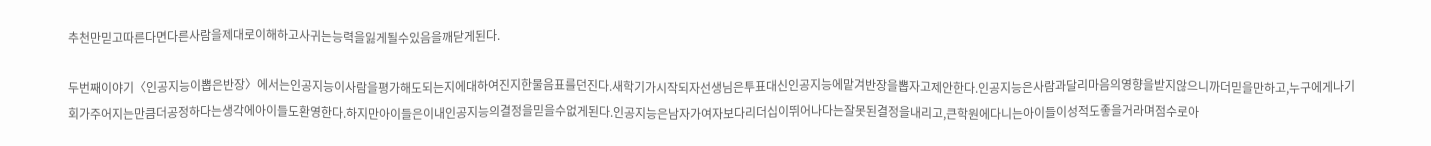추천만믿고따른다면다른사람을제대로이해하고사귀는능력을잃게될수있음을깨닫게된다.

두번째이야기〈인공지능이뽑은반장〉에서는인공지능이사람을평가해도되는지에대하여진지한물음표를던진다.새학기가시작되자선생님은투표대신인공지능에맡겨반장을뽑자고제안한다.인공지능은사람과달리마음의영향을받지않으니까더믿을만하고,누구에게나기회가주어지는만큼더공정하다는생각에아이들도환영한다.하지만아이들은이내인공지능의결정을믿을수없게된다.인공지능은남자가여자보다리더십이뛰어나다는잘못된결정을내리고,큰학원에다니는아이들이성적도좋을거라며점수로아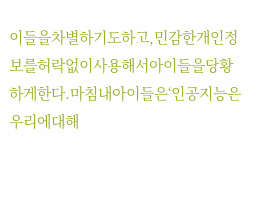이들을차별하기도하고,민감한개인정보를허락없이사용해서아이들을당황하게한다.마침내아이들은‘인공지능은우리에대해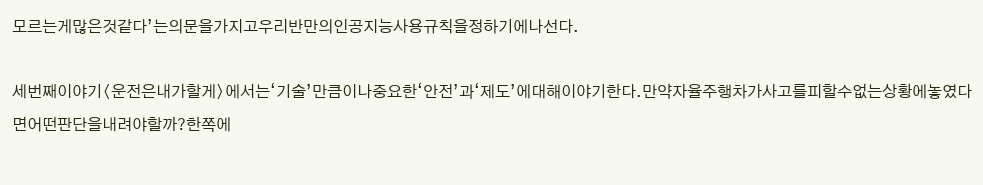모르는게많은것같다’는의문을가지고우리반만의인공지능사용규칙을정하기에나선다.

세번째이야기〈운전은내가할게〉에서는‘기술’만큼이나중요한‘안전’과‘제도’에대해이야기한다.만약자율주행차가사고를피할수없는상황에놓였다면어떤판단을내려야할까?한쪽에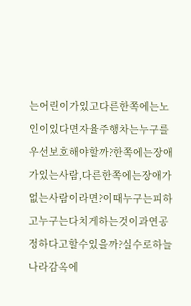는어린이가있고다른한쪽에는노인이있다면자율주행차는누구를우선보호해야할까?한쪽에는장애가있는사람,다른한쪽에는장애가없는사람이라면?이때누구는피하고누구는다치게하는것이과연공정하다고할수있을까?실수로하늘나라감옥에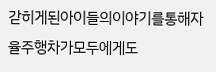갇히게된아이들의이야기를통해자율주행차가모두에게도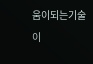움이되는기술이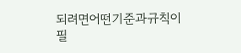되려면어떤기준과규칙이필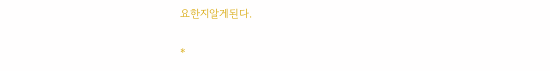요한지알게된다.


*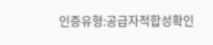인증유형:공급자적합성확인